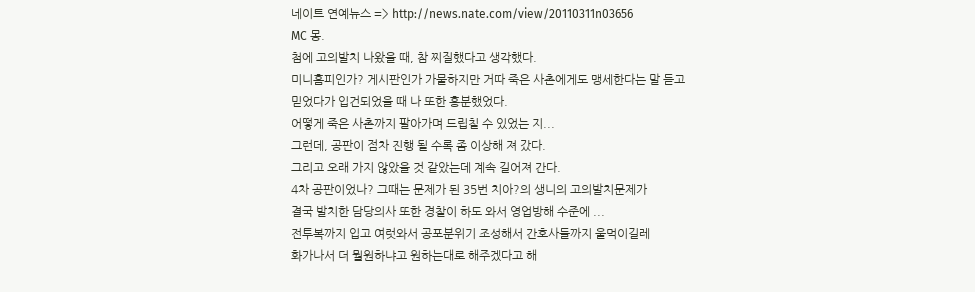네이트 연예뉴스 => http://news.nate.com/view/20110311n03656
MC 몽.
첨에 고의발치 나왔을 때, 참 찌질했다고 생각했다.
미니홈피인가? 게시판인가 가물하지만 거따 죽은 사촌에게도 맹세한다는 말 듣고
믿었다가 입건되었을 때 나 또한 흥분했었다.
어떻게 죽은 사촌까지 팔아가며 드립칠 수 있었는 지...
그런데, 공판이 점차 진행 될 수록 좀 이상해 져 갔다.
그리고 오래 가지 않았을 것 같았는데 계속 길어져 간다.
4차 공판이었나? 그때는 문제가 된 35번 치아?의 생니의 고의발치문제가
결국 발치한 담당의사 또한 경찰이 하도 와서 영업방해 수준에 ...
전투복까지 입고 여럿와서 공포분위기 조성해서 간호사들까지 울먹이길레
화가나서 더 뭘원하냐고 원하는대로 해주겠다고 해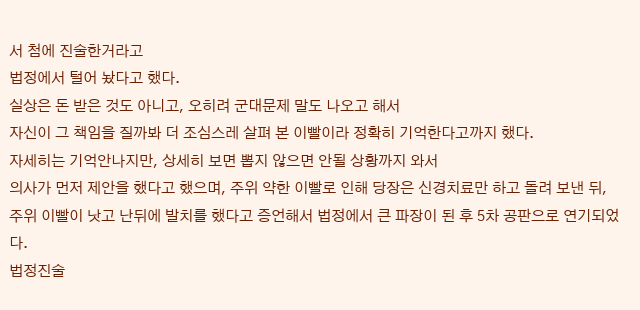서 첨에 진술한거라고
법정에서 털어 놨다고 했다.
실상은 돈 받은 것도 아니고, 오히려 군대문제 말도 나오고 해서
자신이 그 책임을 질까봐 더 조심스레 살펴 본 이빨이라 정확히 기억한다고까지 했다.
자세히는 기억안나지만, 상세히 보면 뽑지 않으면 안될 상황까지 와서
의사가 먼저 제안을 했다고 했으며, 주위 약한 이빨로 인해 당장은 신경치료만 하고 돌려 보낸 뒤,
주위 이빨이 낫고 난뒤에 발치를 했다고 증언해서 법정에서 큰 파장이 된 후 5차 공판으로 연기되었다.
법정진술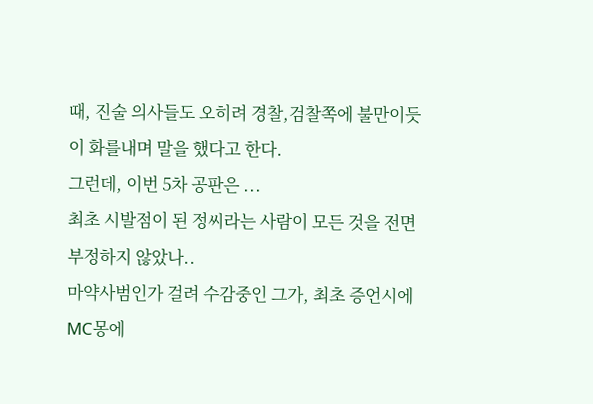때, 진술 의사들도 오히려 경찰,검찰쪽에 불만이듯이 화를내며 말을 했다고 한다.
그런데, 이번 5차 공판은 ...
최초 시발점이 된 정씨라는 사람이 모든 것을 전면 부정하지 않았나..
마약사범인가 걸려 수감중인 그가, 최초 증언시에 MC몽에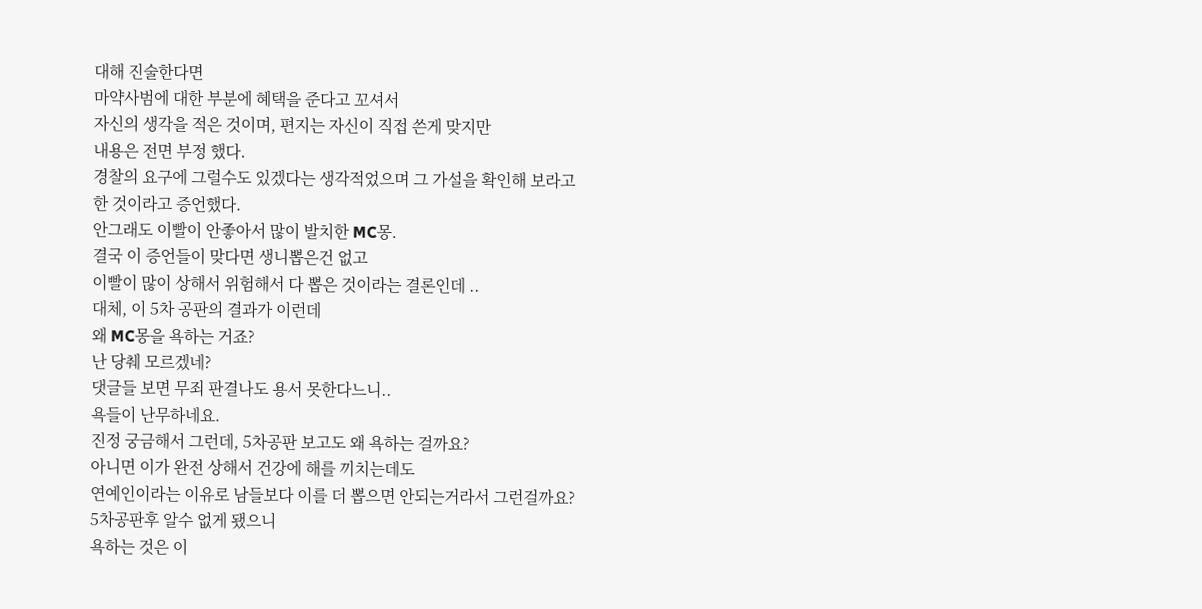대해 진술한다면
마약사범에 대한 부분에 혜택을 준다고 꼬셔서
자신의 생각을 적은 것이며, 편지는 자신이 직접 쓴게 맞지만
내용은 전면 부정 했다.
경찰의 요구에 그럴수도 있겠다는 생각적었으며 그 가설을 확인해 보라고
한 것이라고 증언했다.
안그래도 이빨이 안좋아서 많이 발치한 MC몽.
결국 이 증언들이 맞다면 생니뽑은건 없고
이빨이 많이 상해서 위험해서 다 뽑은 것이라는 결론인데 ..
대체, 이 5차 공판의 결과가 이런데
왜 MC몽을 욕하는 거죠?
난 당췌 모르겠네?
댓글들 보면 무죄 판결나도 용서 못한다느니..
욕들이 난무하네요.
진정 궁금해서 그런데, 5차공판 보고도 왜 욕하는 걸까요?
아니면 이가 완전 상해서 건강에 해를 끼치는데도
연예인이라는 이유로 남들보다 이를 더 뽑으면 안되는거라서 그런걸까요?
5차공판후 알수 없게 됐으니
욕하는 것은 이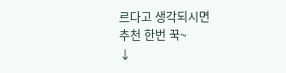르다고 생각되시면
추천 한번 꾹~
↓